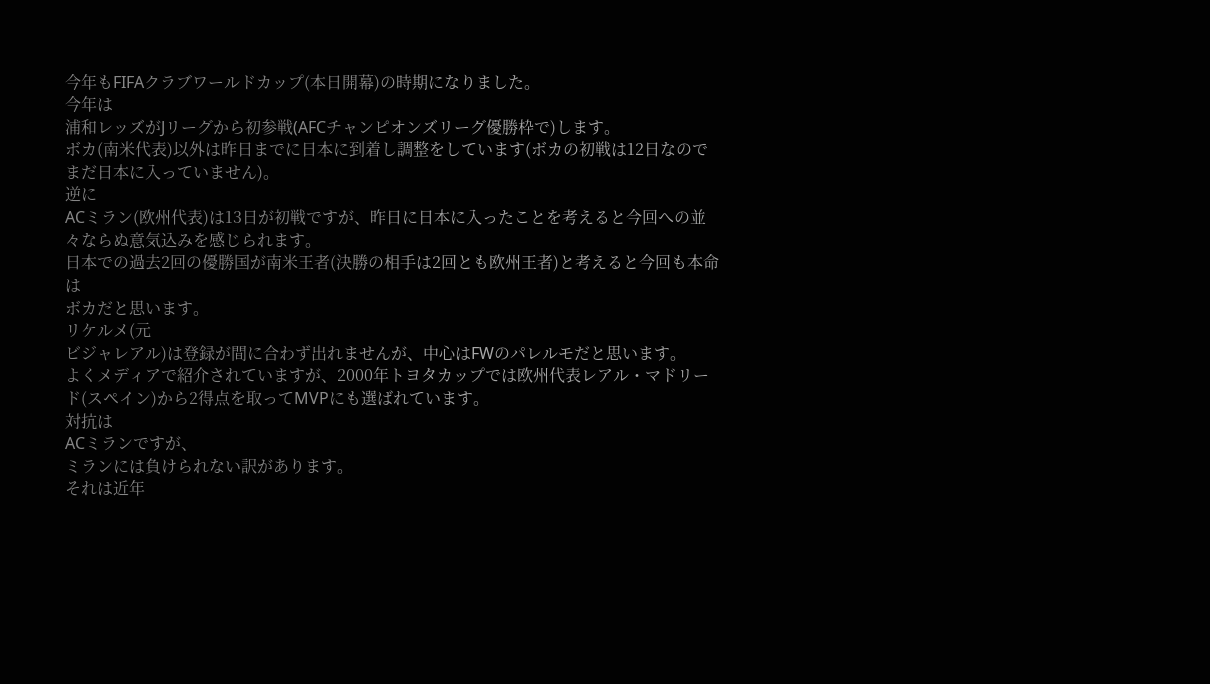今年もFIFAクラブワールドカップ(本日開幕)の時期になりました。
今年は
浦和レッズがJリーグから初参戦(AFCチャンピオンズリーグ優勝枠で)します。
ボカ(南米代表)以外は昨日までに日本に到着し調整をしています(ボカの初戦は12日なのでまだ日本に入っていません)。
逆に
ACミラン(欧州代表)は13日が初戦ですが、昨日に日本に入ったことを考えると今回への並々ならぬ意気込みを感じられます。
日本での過去2回の優勝国が南米王者(決勝の相手は2回とも欧州王者)と考えると今回も本命は
ボカだと思います。
リケルメ(元
ビジャレアル)は登録が間に合わず出れませんが、中心はFWのパレルモだと思います。
よくメディアで紹介されていますが、2000年トヨタカップでは欧州代表レアル・マドリード(スペイン)から2得点を取ってMVPにも選ばれています。
対抗は
ACミランですが、
ミランには負けられない訳があります。
それは近年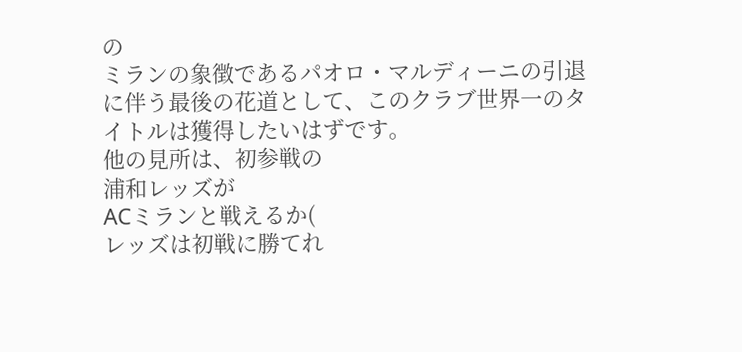の
ミランの象徴であるパオロ・マルディーニの引退に伴う最後の花道として、このクラブ世界一のタイトルは獲得したいはずです。
他の見所は、初参戦の
浦和レッズが
ACミランと戦えるか(
レッズは初戦に勝てれ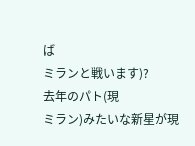ば
ミランと戦います)?
去年のパト(現
ミラン)みたいな新星が現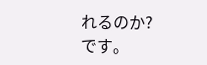れるのか?
です。